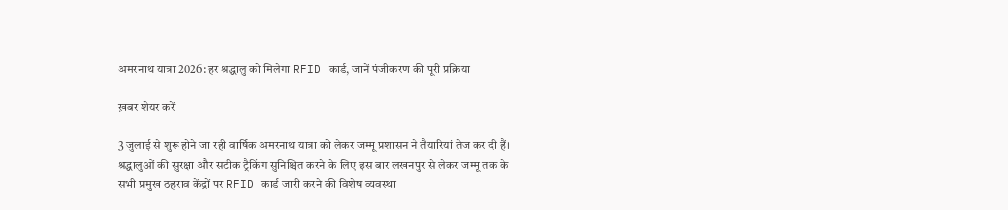अमरनाथ यात्रा 2026: हर श्रद्धालु को मिलेगा RFID कार्ड, जानें पंजीकरण की पूरी प्रक्रिया

ख़बर शेयर करें

3 जुलाई से शुरू होने जा रही वार्षिक अमरनाथ यात्रा को लेकर जम्मू प्रशासन ने तैयारियां तेज कर दी हैं। श्रद्धालुओं की सुरक्षा और सटीक ट्रैकिंग सुनिश्चित करने के लिए इस बार लखनपुर से लेकर जम्मू तक के सभी प्रमुख ठहराव केंद्रों पर RFID कार्ड जारी करने की विशेष व्यवस्था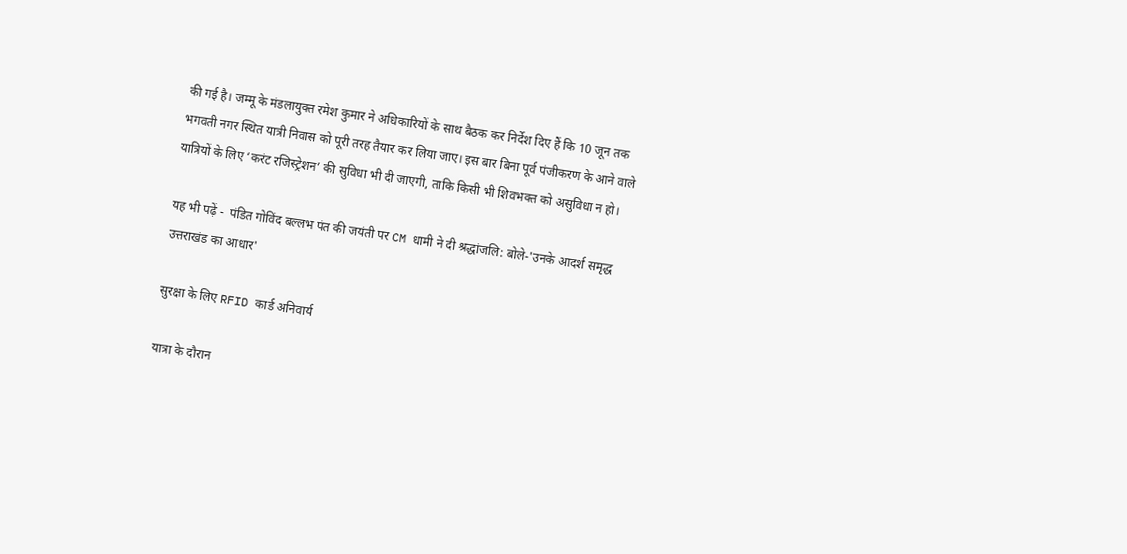की गई है। जम्मू के मंडलायुक्त रमेश कुमार ने अधिकारियों के साथ बैठक कर निर्देश दिए हैं कि 10 जून तक भगवती नगर स्थित यात्री निवास को पूरी तरह तैयार कर लिया जाए। इस बार बिना पूर्व पंजीकरण के आने वाले यात्रियों के लिए ‘करंट रजिस्ट्रेशन’ की सुविधा भी दी जाएगी, ताकि किसी भी शिवभक्त को असुविधा न हो।

यह भी पढ़ें -  पंडित गोविंद बल्लभ पंत की जयंती पर CM धामी ने दी श्रद्धांजलि: बोले-'उनके आदर्श समृद्ध उत्तराखंड का आधार'

सुरक्षा के लिए RFID कार्ड अनिवार्य

यात्रा के दौरान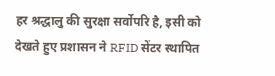हर श्रद्धालु की सुरक्षा सर्वोपरि है, इसी को देखते हुए प्रशासन ने RFID सेंटर स्थापित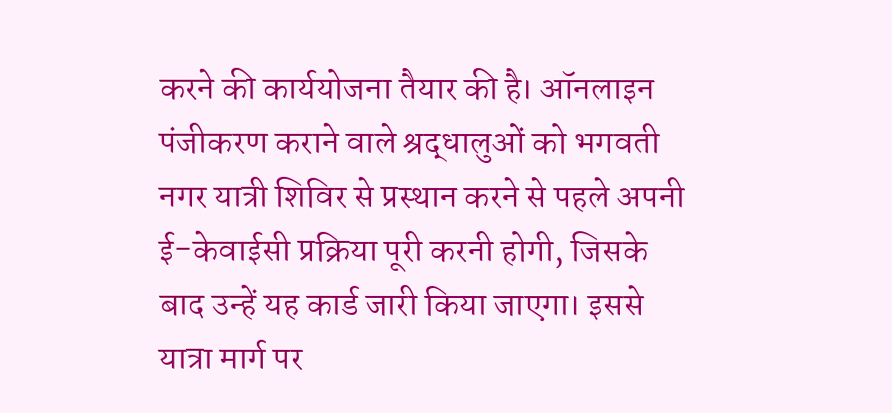करने की कार्ययोजना तैयार की है। ऑनलाइन पंजीकरण कराने वाले श्रद्धालुओं को भगवती नगर यात्री शिविर से प्रस्थान करने से पहले अपनी ई-केवाईसी प्रक्रिया पूरी करनी होगी, जिसके बाद उन्हें यह कार्ड जारी किया जाएगा। इससे यात्रा मार्ग पर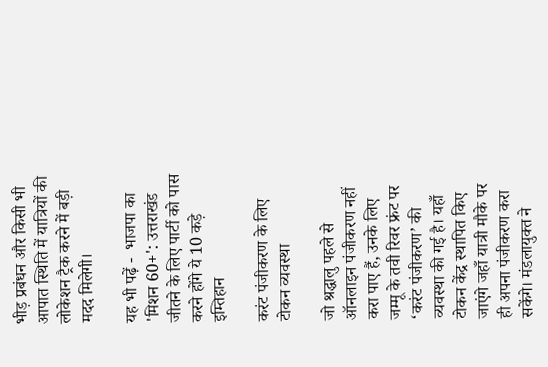भीड़ प्रबंधन और किसी भी आपात स्थिति में यात्रियों की लोकेशन ट्रैक करने में बड़ी मदद मिलेगी।

यह भी पढ़ें -  भाजपा का 'मिशन 60+': उत्तराखंड जीतने के लिए पार्टी को पास करने होंगे ये 10 कड़े इम्तिहान

करंट पंजीकरण के लिए टोकन व्यवस्था

जो श्रद्धालु पहले से ऑनलाइन पंजीकरण नहीं करा पाए हैं, उनके लिए जम्मू के तवी रिवर फ्रंट पर ‘करंट पंजीकरण’ की व्यवस्था की गई है। यहाँ टोकन केंद्र स्थापित किए जाएंगे जहाँ यात्री मौके पर ही अपना पंजीकरण करा सकेंगे। मंडलायुक्त ने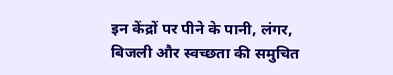इन केंद्रों पर पीने के पानी, लंगर, बिजली और स्वच्छता की समुचित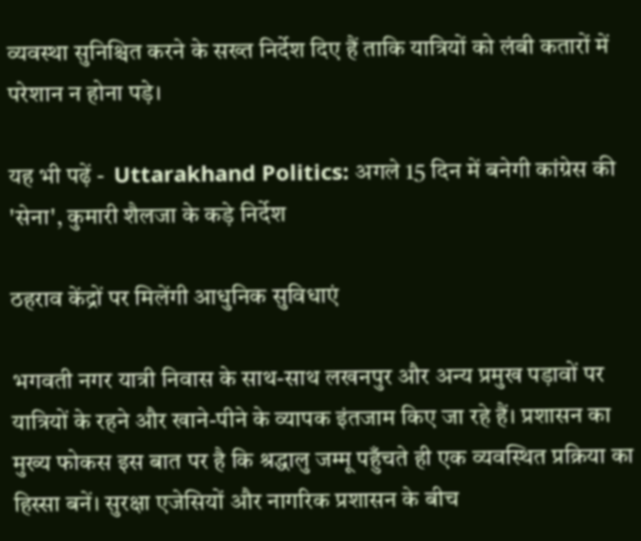व्यवस्था सुनिश्चित करने के सख्त निर्देश दिए हैं ताकि यात्रियों को लंबी कतारों में परेशान न होना पड़े।

यह भी पढ़ें -  Uttarakhand Politics: अगले 15 दिन में बनेगी कांग्रेस की 'सेना', कुमारी शैलजा के कड़े निर्देश

ठहराव केंद्रों पर मिलेंगी आधुनिक सुविधाएं

भगवती नगर यात्री निवास के साथ-साथ लखनपुर और अन्य प्रमुख पड़ावों पर यात्रियों के रहने और खाने-पीने के व्यापक इंतजाम किए जा रहे हैं। प्रशासन का मुख्य फोकस इस बात पर है कि श्रद्धालु जम्मू पहुँचते ही एक व्यवस्थित प्रक्रिया का हिस्सा बनें। सुरक्षा एजेसियों और नागरिक प्रशासन के बीच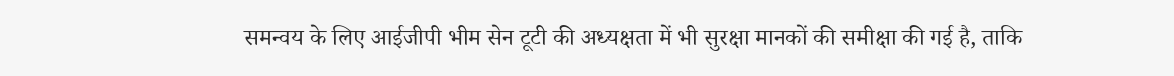समन्वय के लिए आईजीपी भीम सेन टूटी की अध्यक्षता में भी सुरक्षा मानकों की समीक्षा की गई है, ताकि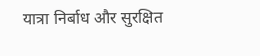यात्रा निर्बाध और सुरक्षित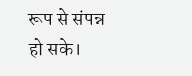रूप से संपन्न हो सके।